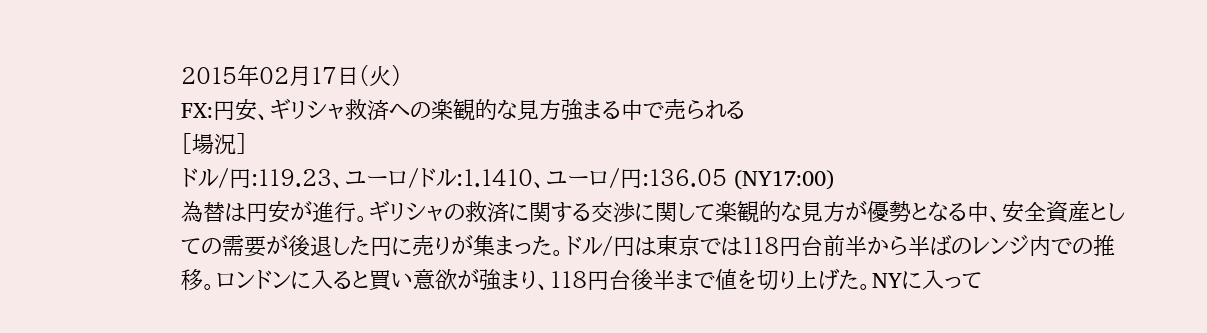2015年02月17日(火)
FX:円安、ギリシャ救済への楽観的な見方強まる中で売られる
[場況]
ドル/円:119.23、ユーロ/ドル:1.1410、ユーロ/円:136.05 (NY17:00)
為替は円安が進行。ギリシャの救済に関する交渉に関して楽観的な見方が優勢となる中、安全資産としての需要が後退した円に売りが集まった。ドル/円は東京では118円台前半から半ばのレンジ内での推移。ロンドンに入ると買い意欲が強まり、118円台後半まで値を切り上げた。NYに入って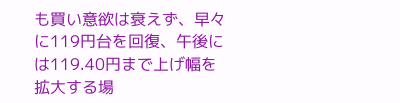も買い意欲は衰えず、早々に119円台を回復、午後には119.40円まで上げ幅を拡大する場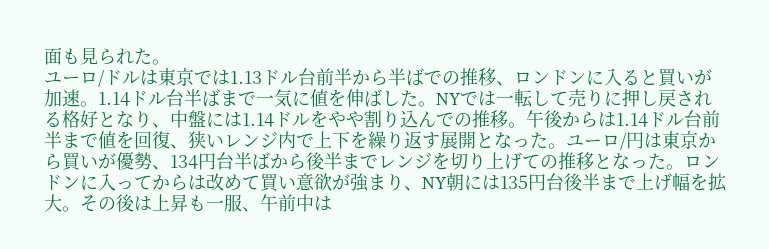面も見られた。
ユーロ/ドルは東京では1.13ドル台前半から半ばでの推移、ロンドンに入ると買いが加速。1.14ドル台半ばまで一気に値を伸ばした。NYでは一転して売りに押し戻される格好となり、中盤には1.14ドルをやや割り込んでの推移。午後からは1.14ドル台前半まで値を回復、狭いレンジ内で上下を繰り返す展開となった。ユーロ/円は東京から買いが優勢、134円台半ばから後半までレンジを切り上げての推移となった。ロンドンに入ってからは改めて買い意欲が強まり、NY朝には135円台後半まで上げ幅を拡大。その後は上昇も一服、午前中は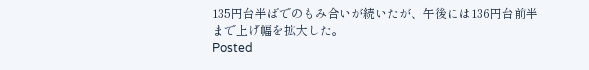135円台半ばでのもみ合いが続いたが、午後には136円台前半まで上げ幅を拡大した。
Posted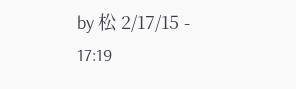by 松 2/17/15 - 17:19